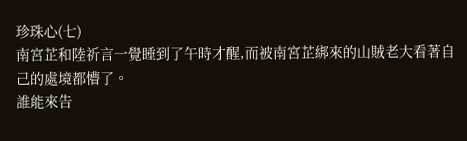珍珠心(七)
南宮芷和陸祈言一覺睡到了午時才醒,而被南宮芷綁來的山賊老大看著自己的處境都懵了。
誰能來告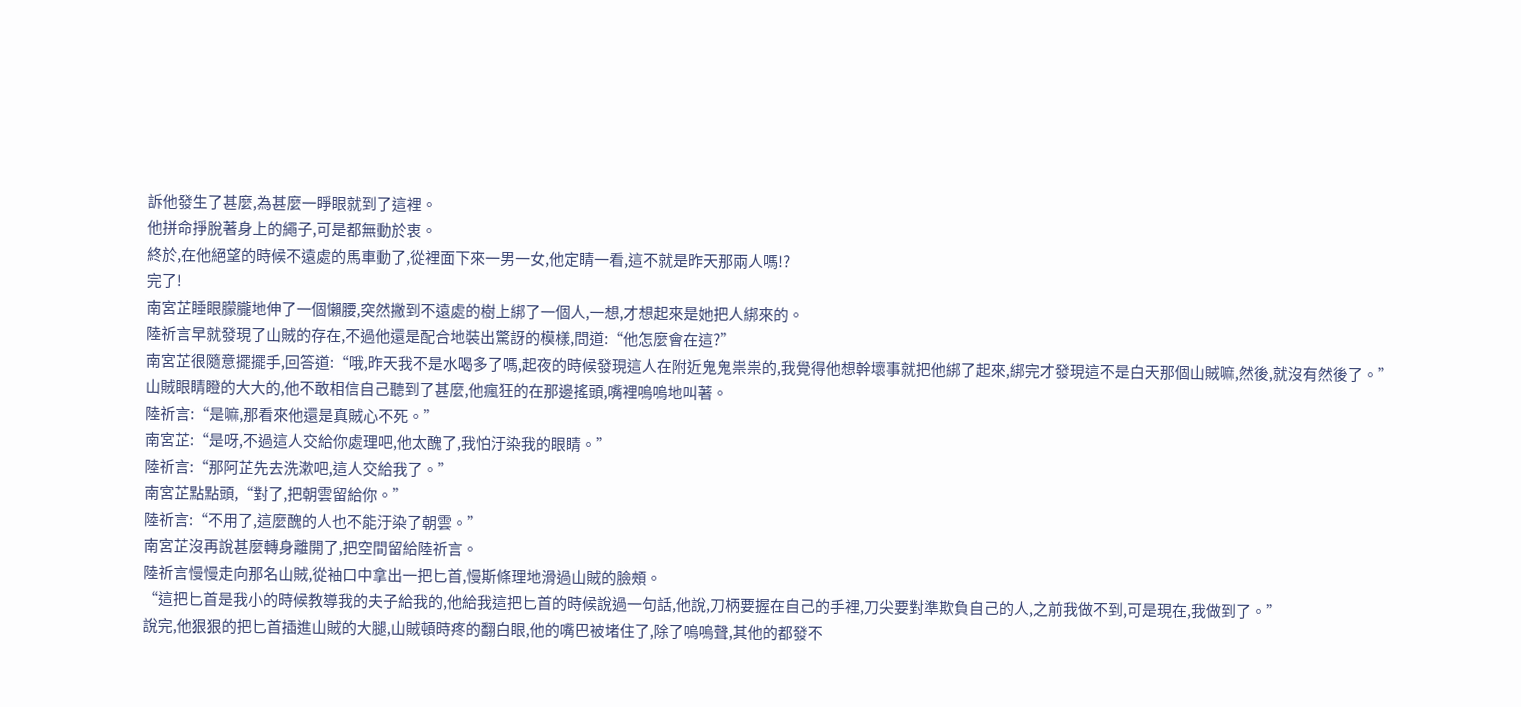訴他發生了甚麼,為甚麼一睜眼就到了這裡。
他拼命掙脫著身上的繩子,可是都無動於衷。
終於,在他絕望的時候不遠處的馬車動了,從裡面下來一男一女,他定睛一看,這不就是昨天那兩人嗎!?
完了!
南宮芷睡眼朦朧地伸了一個懶腰,突然撇到不遠處的樹上綁了一個人,一想,才想起來是她把人綁來的。
陸祈言早就發現了山賊的存在,不過他還是配合地裝出驚訝的模樣,問道:“他怎麼會在這?”
南宮芷很隨意擺擺手,回答道:“哦,昨天我不是水喝多了嗎,起夜的時候發現這人在附近鬼鬼祟祟的,我覺得他想幹壞事就把他綁了起來,綁完才發現這不是白天那個山賊嘛,然後,就沒有然後了。”
山賊眼睛瞪的大大的,他不敢相信自己聽到了甚麼,他瘋狂的在那邊搖頭,嘴裡嗚嗚地叫著。
陸祈言:“是嘛,那看來他還是真賊心不死。”
南宮芷:“是呀,不過這人交給你處理吧,他太醜了,我怕汙染我的眼睛。”
陸祈言:“那阿芷先去洗漱吧,這人交給我了。”
南宮芷點點頭,“對了,把朝雲留給你。”
陸祈言:“不用了,這麼醜的人也不能汙染了朝雲。”
南宮芷沒再說甚麼轉身離開了,把空間留給陸祈言。
陸祈言慢慢走向那名山賊,從袖口中拿出一把匕首,慢斯條理地滑過山賊的臉頰。
“這把匕首是我小的時候教導我的夫子給我的,他給我這把匕首的時候說過一句話,他說,刀柄要握在自己的手裡,刀尖要對準欺負自己的人,之前我做不到,可是現在,我做到了。”
說完,他狠狠的把匕首插進山賊的大腿,山賊頓時疼的翻白眼,他的嘴巴被堵住了,除了嗚嗚聲,其他的都發不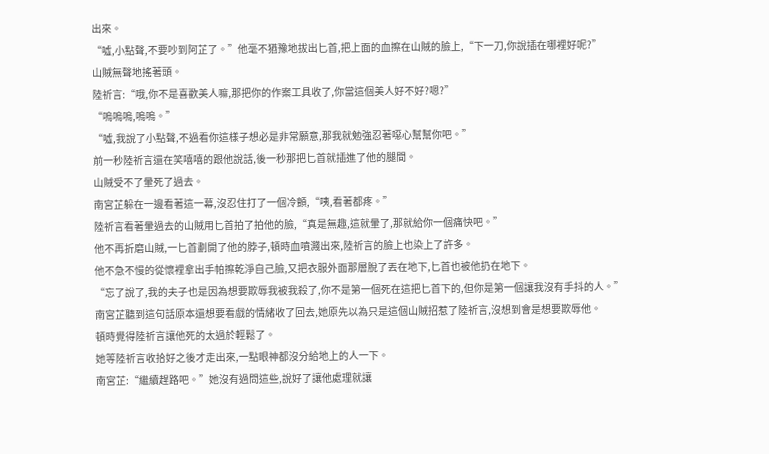出來。
“噓,小點聲,不要吵到阿芷了。”他毫不猶豫地拔出匕首,把上面的血擦在山賊的臉上,“下一刀,你說插在哪裡好呢?”
山賊無聲地搖著頭。
陸祈言:“哦,你不是喜歡美人嘛,那把你的作案工具收了,你當這個美人好不好?嗯?”
“嗚嗚嗚,嗚嗚。”
“噓,我說了小點聲,不過看你這樣子想必是非常願意,那我就勉強忍著噁心幫幫你吧。”
前一秒陸祈言還在笑嘻嘻的跟他說話,後一秒那把匕首就插進了他的腿間。
山賊受不了暈死了過去。
南宮芷躲在一邊看著這一幕,沒忍住打了一個冷顫,“咦,看著都疼。”
陸祈言看著暈過去的山賊用匕首拍了拍他的臉,“真是無趣,這就暈了,那就給你一個痛快吧。”
他不再折磨山賊,一匕首劃開了他的脖子,頓時血噴濺出來,陸祈言的臉上也染上了許多。
他不急不慢的從懷裡拿出手帕擦乾淨自己臉,又把衣服外面那層脫了丟在地下,匕首也被他扔在地下。
“忘了說了,我的夫子也是因為想要欺辱我被我殺了,你不是第一個死在這把匕首下的,但你是第一個讓我沒有手抖的人。”
南宮芷聽到這句話原本還想要看戲的情緒收了回去,她原先以為只是這個山賊招惹了陸祈言,沒想到會是想要欺辱他。
頓時覺得陸祈言讓他死的太過於輕鬆了。
她等陸祈言收拾好之後才走出來,一點眼神都沒分給地上的人一下。
南宮芷:“繼續趕路吧。”她沒有過問這些,說好了讓他處理就讓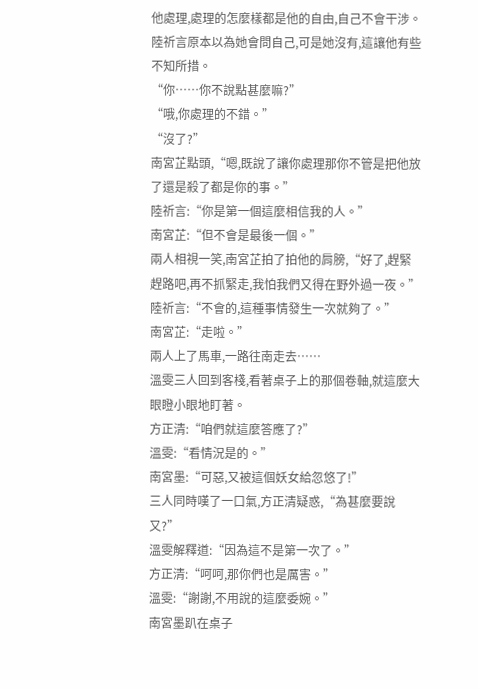他處理,處理的怎麼樣都是他的自由,自己不會干涉。
陸祈言原本以為她會問自己,可是她沒有,這讓他有些不知所措。
“你……你不說點甚麼嘛?”
“哦,你處理的不錯。”
“沒了?”
南宮芷點頭,“嗯,既說了讓你處理那你不管是把他放了還是殺了都是你的事。”
陸祈言:“你是第一個這麼相信我的人。”
南宮芷:“但不會是最後一個。”
兩人相視一笑,南宮芷拍了拍他的肩膀,“好了,趕緊趕路吧,再不抓緊走,我怕我們又得在野外過一夜。”
陸祈言:“不會的,這種事情發生一次就夠了。”
南宮芷:“走啦。”
兩人上了馬車,一路往南走去……
溫雯三人回到客棧,看著桌子上的那個卷軸,就這麼大眼瞪小眼地盯著。
方正清:“咱們就這麼答應了?”
溫雯:“看情況是的。”
南宮墨:“可惡,又被這個妖女給忽悠了!”
三人同時嘆了一口氣,方正清疑惑,“為甚麼要說又?”
溫雯解釋道:“因為這不是第一次了。”
方正清:“呵呵,那你們也是厲害。”
溫雯:“謝謝,不用說的這麼委婉。”
南宮墨趴在桌子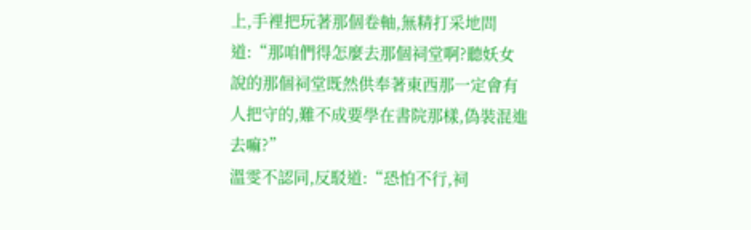上,手裡把玩著那個卷軸,無精打采地問道:“那咱們得怎麼去那個祠堂啊?聽妖女說的那個祠堂既然供奉著東西那一定會有人把守的,難不成要學在書院那樣,偽裝混進去嘛?”
溫雯不認同,反駁道:“恐怕不行,祠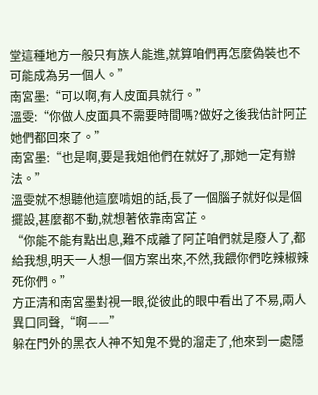堂這種地方一般只有族人能進,就算咱們再怎麼偽裝也不可能成為另一個人。”
南宮墨:“可以啊,有人皮面具就行。”
溫雯:“你做人皮面具不需要時間嗎?做好之後我估計阿芷她們都回來了。”
南宮墨:“也是啊,要是我姐他們在就好了,那她一定有辦法。”
溫雯就不想聽他這麼啃姐的話,長了一個腦子就好似是個擺設,甚麼都不動,就想著依靠南宮芷。
“你能不能有點出息,難不成離了阿芷咱們就是廢人了,都給我想,明天一人想一個方案出來,不然,我餵你們吃辣椒辣死你們。”
方正清和南宮墨對視一眼,從彼此的眼中看出了不易,兩人異口同聲,“啊——”
躲在門外的黑衣人神不知鬼不覺的溜走了,他來到一處隱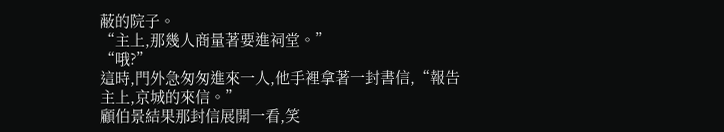蔽的院子。
“主上,那幾人商量著要進祠堂。”
“哦?”
這時,門外急匆匆進來一人,他手裡拿著一封書信,“報告主上,京城的來信。”
顧伯景結果那封信展開一看,笑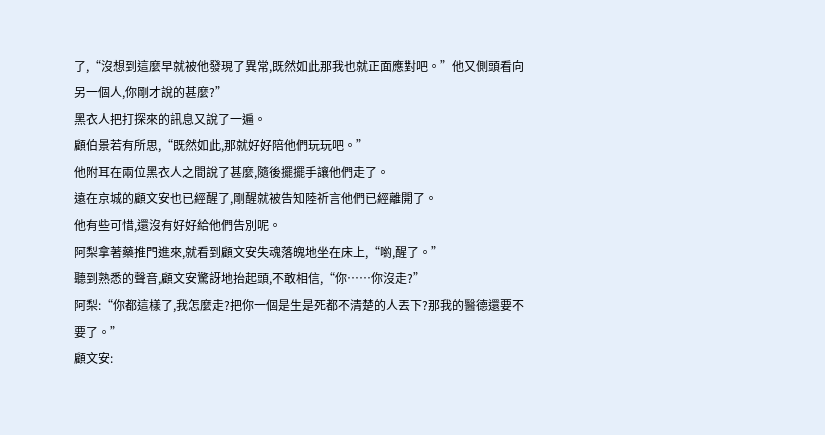了,“沒想到這麼早就被他發現了異常,既然如此那我也就正面應對吧。”他又側頭看向另一個人,你剛才說的甚麼?”
黑衣人把打探來的訊息又說了一遍。
顧伯景若有所思,“既然如此,那就好好陪他們玩玩吧。”
他附耳在兩位黑衣人之間說了甚麼,隨後擺擺手讓他們走了。
遠在京城的顧文安也已經醒了,剛醒就被告知陸祈言他們已經離開了。
他有些可惜,還沒有好好給他們告別呢。
阿梨拿著藥推門進來,就看到顧文安失魂落魄地坐在床上,“喲,醒了。”
聽到熟悉的聲音,顧文安驚訝地抬起頭,不敢相信,“你……你沒走?”
阿梨:“你都這樣了,我怎麼走?把你一個是生是死都不清楚的人丟下?那我的醫德還要不要了。”
顧文安: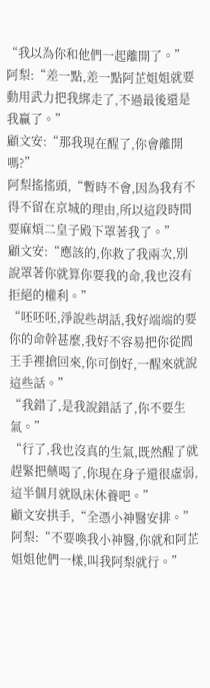“我以為你和他們一起離開了。”
阿梨:“差一點,差一點阿芷姐姐就要動用武力把我綁走了,不過最後還是我贏了。”
顧文安:“那我現在醒了,你會離開嗎?”
阿梨搖搖頭,“暫時不會,因為我有不得不留在京城的理由,所以這段時間要麻煩二皇子殿下罩著我了。”
顧文安:“應該的,你救了我兩次,別說罩著你就算你要我的命,我也沒有拒絕的權利。”
“呸呸呸,淨說些胡話,我好端端的要你的命幹甚麼,我好不容易把你從閻王手裡搶回來,你可倒好,一醒來就說這些話。”
“我錯了,是我說錯話了,你不要生氣。”
“行了,我也沒真的生氣,既然醒了就趕緊把藥喝了,你現在身子還很虛弱,這半個月就臥床休養吧。”
顧文安拱手,“全憑小神醫安排。”
阿梨:“不要喚我小神醫,你就和阿芷姐姐他們一樣,叫我阿梨就行。”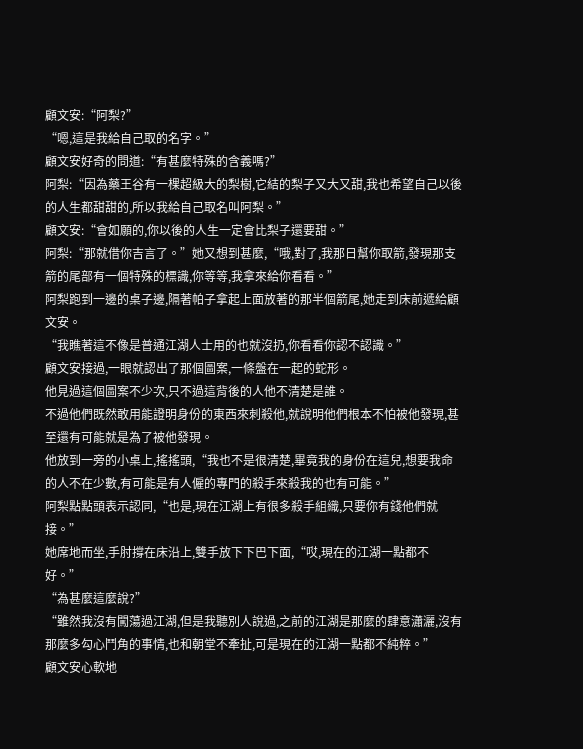顧文安:“阿梨?”
“嗯,這是我給自己取的名字。”
顧文安好奇的問道:“有甚麼特殊的含義嗎?”
阿梨:“因為藥王谷有一棵超級大的梨樹,它結的梨子又大又甜,我也希望自己以後的人生都甜甜的,所以我給自己取名叫阿梨。”
顧文安:“會如願的,你以後的人生一定會比梨子還要甜。”
阿梨:“那就借你吉言了。”她又想到甚麼,“哦,對了,我那日幫你取箭,發現那支箭的尾部有一個特殊的標識,你等等,我拿來給你看看。”
阿梨跑到一邊的桌子邊,隔著帕子拿起上面放著的那半個箭尾,她走到床前遞給顧文安。
“我瞧著這不像是普通江湖人士用的也就沒扔,你看看你認不認識。”
顧文安接過,一眼就認出了那個圖案,一條盤在一起的蛇形。
他見過這個圖案不少次,只不過這背後的人他不清楚是誰。
不過他們既然敢用能證明身份的東西來刺殺他,就說明他們根本不怕被他發現,甚至還有可能就是為了被他發現。
他放到一旁的小桌上,搖搖頭,“我也不是很清楚,畢竟我的身份在這兒,想要我命的人不在少數,有可能是有人僱的專門的殺手來殺我的也有可能。”
阿梨點點頭表示認同,“也是,現在江湖上有很多殺手組織,只要你有錢他們就接。”
她席地而坐,手肘撐在床沿上,雙手放下下巴下面,“哎,現在的江湖一點都不好。”
“為甚麼這麼說?”
“雖然我沒有闖蕩過江湖,但是我聽別人說過,之前的江湖是那麼的肆意瀟灑,沒有那麼多勾心鬥角的事情,也和朝堂不牽扯,可是現在的江湖一點都不純粹。”
顧文安心軟地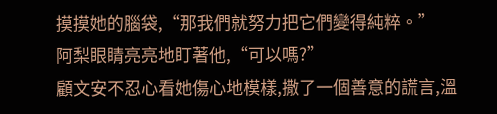摸摸她的腦袋,“那我們就努力把它們變得純粹。”
阿梨眼睛亮亮地盯著他,“可以嗎?”
顧文安不忍心看她傷心地模樣,撒了一個善意的謊言,溫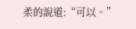柔的說道:“可以。”